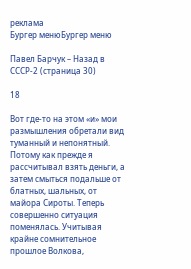реклама
Бургер менюБургер меню

Павел Барчук – Назад в СССР-2 (страница 30)

18

Вот где-то на этом «и» мои размышления обретали вид туманный и непонятный. Потому как прежде я рассчитывал взять деньги, а затем смыться подальше от блатных, шальных, от майора Сироты. Теперь совершенно ситуация поменялась. Учитывая крайне сомнительное прошлое Волкова,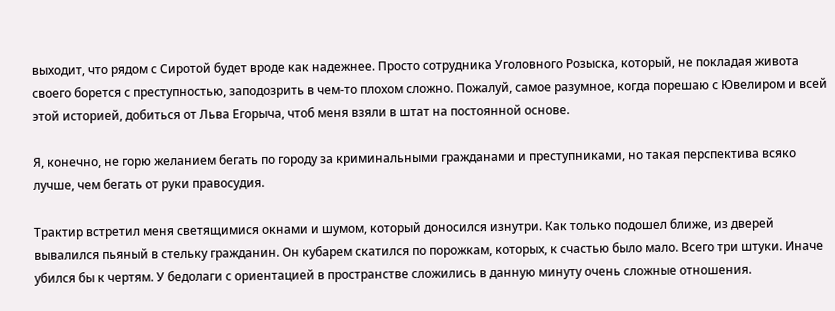выходит, что рядом с Сиротой будет вроде как надежнее. Просто сотрудника Уголовного Розыска, который, не покладая живота своего борется с преступностью, заподозрить в чем-то плохом сложно. Пожалуй, самое разумное, когда порешаю с Ювелиром и всей этой историей, добиться от Льва Егорыча, чтоб меня взяли в штат на постоянной основе.

Я, конечно, не горю желанием бегать по городу за криминальными гражданами и преступниками, но такая перспектива всяко лучше, чем бегать от руки правосудия.

Трактир встретил меня светящимися окнами и шумом, который доносился изнутри. Как только подошел ближе, из дверей вывалился пьяный в стельку гражданин. Он кубарем скатился по порожкам, которых, к счастью было мало. Всего три штуки. Иначе убился бы к чертям. У бедолаги с ориентацией в пространстве сложились в данную минуту очень сложные отношения.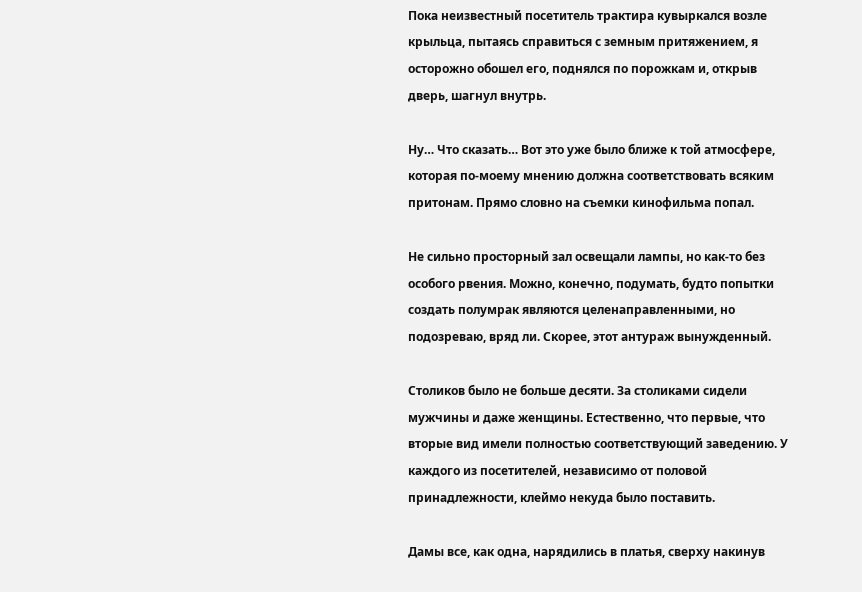Пока неизвестный посетитель трактира кувыркался возле крыльца, пытаясь справиться с земным притяжением, я осторожно обошел его, поднялся по порожкам и, открыв дверь, шагнул внутрь.

Ну… Что сказать… Вот это уже было ближе к той атмосфере, которая по-моему мнению должна соответствовать всяким притонам. Прямо словно на съемки кинофильма попал.

Не сильно просторный зал освещали лампы, но как-то без особого рвения. Можно, конечно, подумать, будто попытки создать полумрак являются целенаправленными, но подозреваю, вряд ли. Скорее, этот антураж вынужденный.

Столиков было не больше десяти. За столиками сидели мужчины и даже женщины. Естественно, что первые, что вторые вид имели полностью соответствующий заведению. У каждого из посетителей, независимо от половой принадлежности, клеймо некуда было поставить.

Дамы все, как одна, нарядились в платья, сверху накинув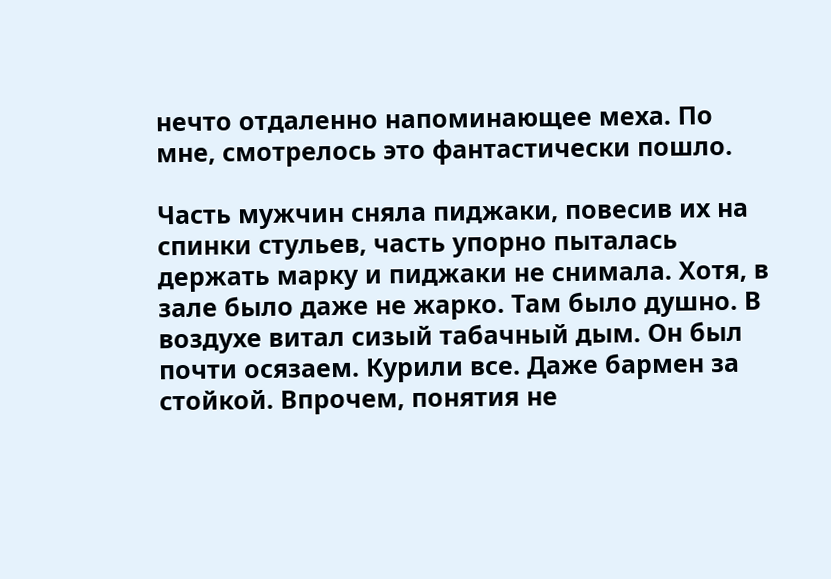нечто отдаленно напоминающее меха. По мне, смотрелось это фантастически пошло.

Часть мужчин сняла пиджаки, повесив их на спинки стульев, часть упорно пыталась держать марку и пиджаки не снимала. Хотя, в зале было даже не жарко. Там было душно. В воздухе витал сизый табачный дым. Он был почти осязаем. Курили все. Даже бармен за стойкой. Впрочем, понятия не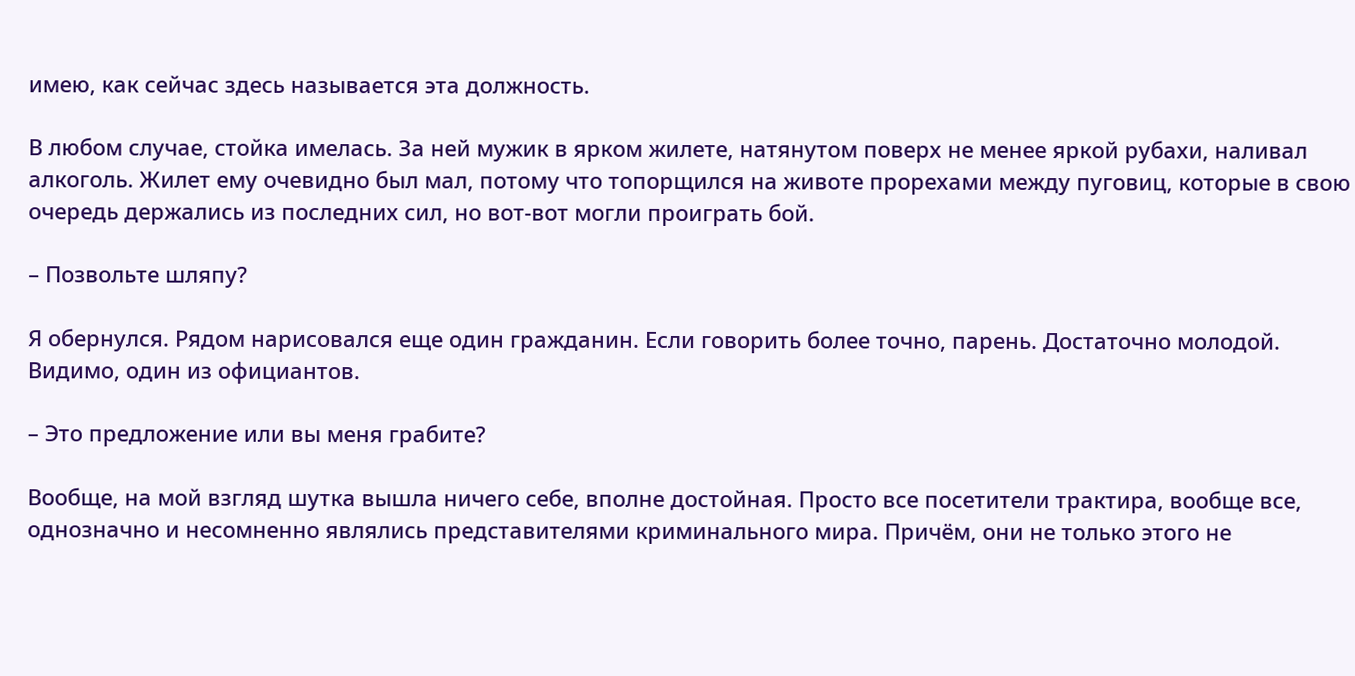имею, как сейчас здесь называется эта должность.

В любом случае, стойка имелась. За ней мужик в ярком жилете, натянутом поверх не менее яркой рубахи, наливал алкоголь. Жилет ему очевидно был мал, потому что топорщился на животе прорехами между пуговиц, которые в свою очередь держались из последних сил, но вот-вот могли проиграть бой.

– Позвольте шляпу?

Я обернулся. Рядом нарисовался еще один гражданин. Если говорить более точно, парень. Достаточно молодой. Видимо, один из официантов.

– Это предложение или вы меня грабите?

Вообще, на мой взгляд шутка вышла ничего себе, вполне достойная. Просто все посетители трактира, вообще все, однозначно и несомненно являлись представителями криминального мира. Причём, они не только этого не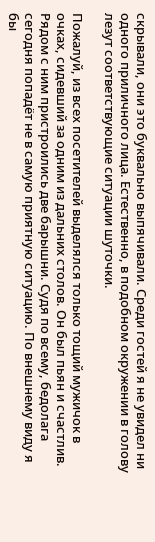скрывали, они это буквально выпячивали. Среди гостей я не увидел ни одного приличного лица. Естественно, в подобном окружении в голову лезут соответствующие ситуации шуточки.

Пожалуй, из всех посетителей выделялся только тощий мужичок в очках, сидевший за одним из дальних столов. Он был пьян и счастлив. Рядом с ним пристроились две барышни. Судя по всему, бедолага сегодня попадёт не в самую приятную ситуацию. По внешнему виду я бы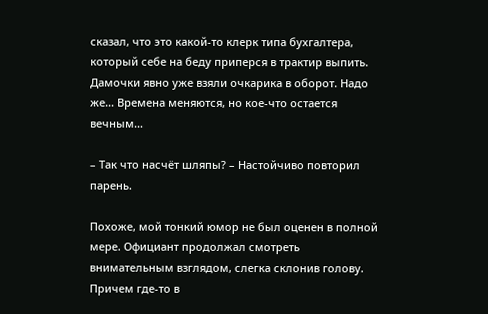сказал, что это какой-то клерк типа бухгалтера, который себе на беду приперся в трактир выпить. Дамочки явно уже взяли очкарика в оборот. Надо же… Времена меняются, но кое-что остается вечным…

– Так что насчёт шляпы? – Настойчиво повторил парень.

Похоже, мой тонкий юмор не был оценен в полной мере. Официант продолжал смотреть внимательным взглядом, слегка склонив голову. Причем где-то в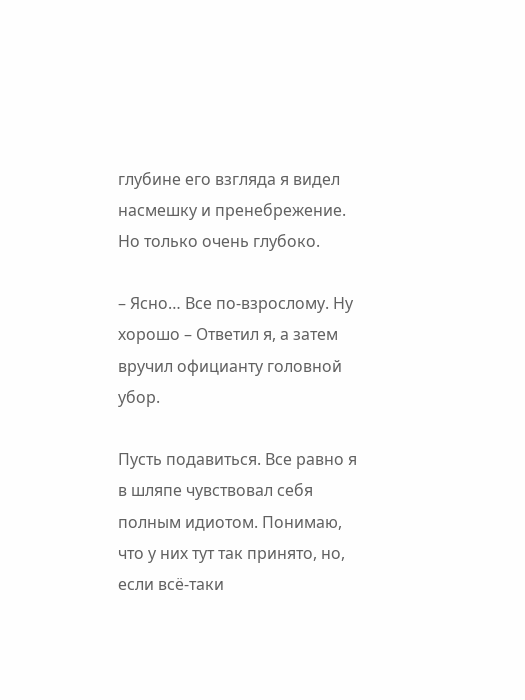глубине его взгляда я видел насмешку и пренебрежение. Но только очень глубоко.

– Ясно… Все по-взрослому. Ну хорошо – Ответил я, а затем вручил официанту головной убор.

Пусть подавиться. Все равно я в шляпе чувствовал себя полным идиотом. Понимаю, что у них тут так принято, но, если всё-таки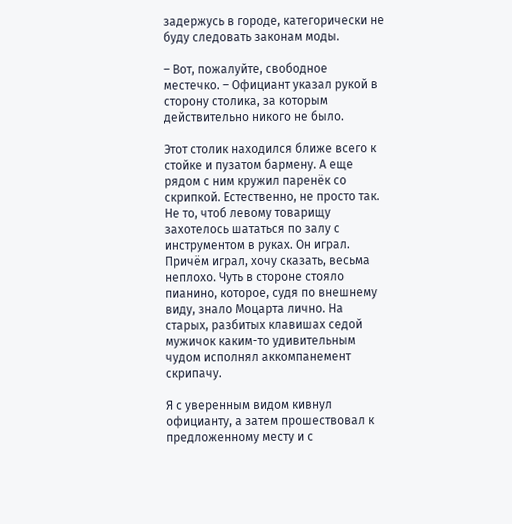задержусь в городе, категорически не буду следовать законам моды.

– Вот, пожалуйте, свободное местечко. – Официант указал рукой в сторону столика, за которым действительно никого не было.

Этот столик находился ближе всего к стойке и пузатом бармену. А еще рядом с ним кружил паренёк со скрипкой. Естественно, не просто так. Не то, чтоб левому товарищу захотелось шататься по залу с инструментом в руках. Он играл. Причём играл, хочу сказать, весьма неплохо. Чуть в стороне стояло пианино, которое, судя по внешнему виду, знало Моцарта лично. На старых, разбитых клавишах седой мужичок каким-то удивительным чудом исполнял аккомпанемент скрипачу.

Я с уверенным видом кивнул официанту, а затем прошествовал к предложенному месту и с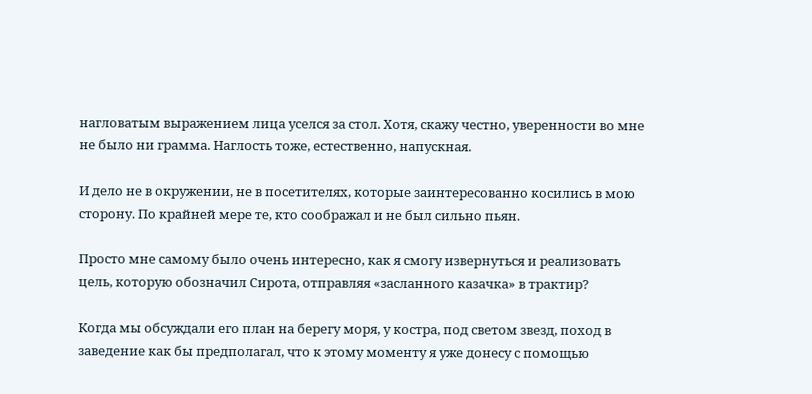нагловатым выражением лица уселся за стол. Хотя, скажу честно, уверенности во мне не было ни грамма. Наглость тоже, естественно, напускная.

И дело не в окружении, не в посетителях, которые заинтересованно косились в мою сторону. По крайней мере те, кто соображал и не был сильно пьян.

Просто мне самому было очень интересно, как я смогу извернуться и реализовать цель, которую обозначил Сирота, отправляя «засланного казачка» в трактир?

Когда мы обсуждали его план на берегу моря, у костра, под светом звезд, поход в заведение как бы предполагал, что к этому моменту я уже донесу с помощью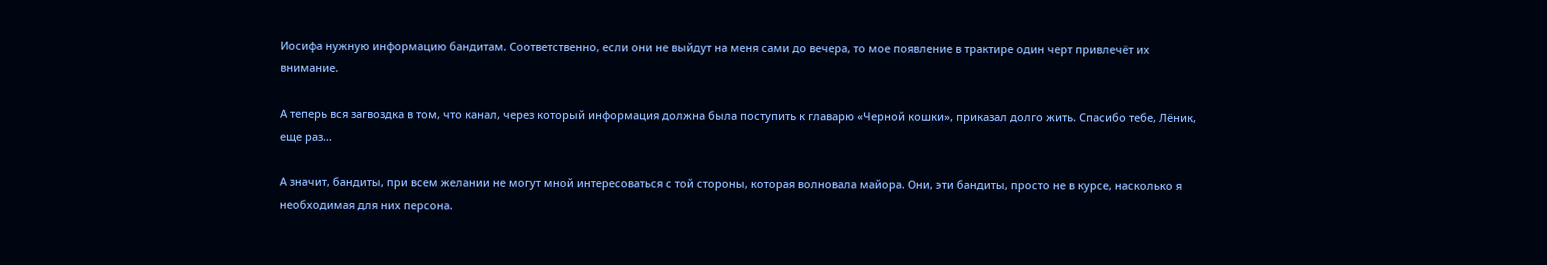Иосифа нужную информацию бандитам. Соответственно, если они не выйдут на меня сами до вечера, то мое появление в трактире один черт привлечёт их внимание.

А теперь вся загвоздка в том, что канал, через который информация должна была поступить к главарю «Черной кошки», приказал долго жить. Спасибо тебе, Лёник, еще раз…

А значит, бандиты, при всем желании не могут мной интересоваться с той стороны, которая волновала майора. Они, эти бандиты, просто не в курсе, насколько я необходимая для них персона.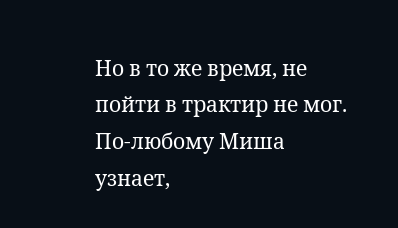Но в то же время, не пойти в трактир не мог. По-любому Миша узнает,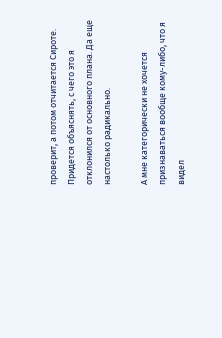проверит, а потом отчитается Сироте. Придется объяснять, с чего это я отклонился от основного плана. Да еще настолько радикально.

А мне категорически не хочется признаваться вообще кому-либо, что я видел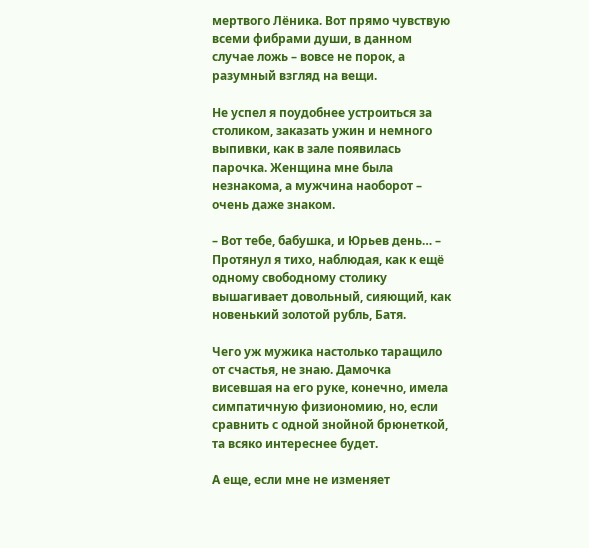мертвого Лёника. Вот прямо чувствую всеми фибрами души, в данном случае ложь – вовсе не порок, а разумный взгляд на вещи.

Не успел я поудобнее устроиться за столиком, заказать ужин и немного выпивки, как в зале появилась парочка. Женщина мне была незнакома, а мужчина наоборот – очень даже знаком.

– Вот тебе, бабушка, и Юрьев день… – Протянул я тихо, наблюдая, как к ещё одному свободному столику вышагивает довольный, сияющий, как новенький золотой рубль, Батя.

Чего уж мужика настолько таращило от счастья, не знаю. Дамочка висевшая на его руке, конечно, имела симпатичную физиономию, но, если сравнить с одной знойной брюнеткой, та всяко интереснее будет.

А еще, если мне не изменяет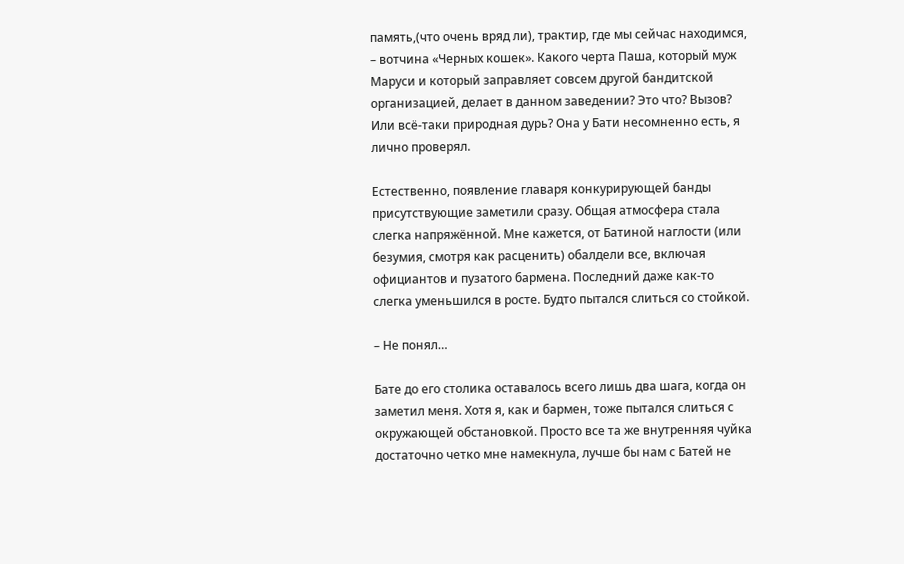память,(что очень вряд ли), трактир, где мы сейчас находимся, – вотчина «Черных кошек». Какого черта Паша, который муж Маруси и который заправляет совсем другой бандитской организацией, делает в данном заведении? Это что? Вызов? Или всё-таки природная дурь? Она у Бати несомненно есть, я лично проверял.

Естественно, появление главаря конкурирующей банды присутствующие заметили сразу. Общая атмосфера стала слегка напряжённой. Мне кажется, от Батиной наглости (или безумия, смотря как расценить) обалдели все, включая официантов и пузатого бармена. Последний даже как-то слегка уменьшился в росте. Будто пытался слиться со стойкой.

– Не понял…

Бате до его столика оставалось всего лишь два шага, когда он заметил меня. Хотя я, как и бармен, тоже пытался слиться с окружающей обстановкой. Просто все та же внутренняя чуйка достаточно четко мне намекнула, лучше бы нам с Батей не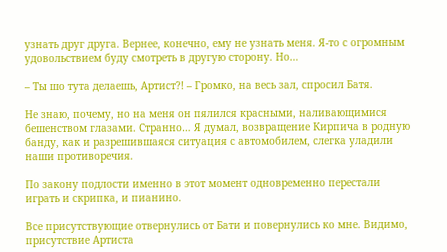узнать друг друга. Вернее, конечно, ему не узнать меня. Я-то с огромным удовольствием буду смотреть в другую сторону. Но…

– Ты шо тута делаешь, Артист?! – Громко, на весь зал, спросил Батя.

Не знаю, почему, но на меня он пялился красными, наливающимися бешенством глазами. Странно… Я думал, возвращение Кирпича в родную банду, как и разрешившаяся ситуация с автомобилем, слегка уладили наши противоречия.

По закону подлости именно в этот момент одновременно перестали играть и скрипка, и пианино.

Все присутствующие отвернулись от Бати и повернулись ко мне. Видимо, присутствие Артиста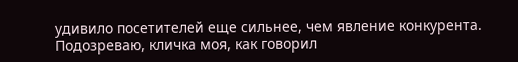удивило посетителей еще сильнее, чем явление конкурента. Подозреваю, кличка моя, как говорил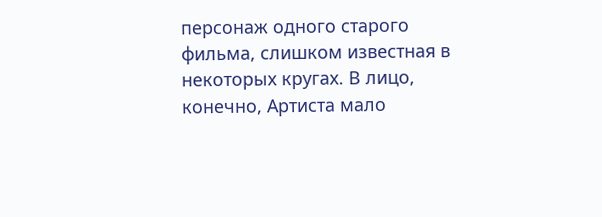персонаж одного старого фильма, слишком известная в некоторых кругах. В лицо, конечно, Артиста мало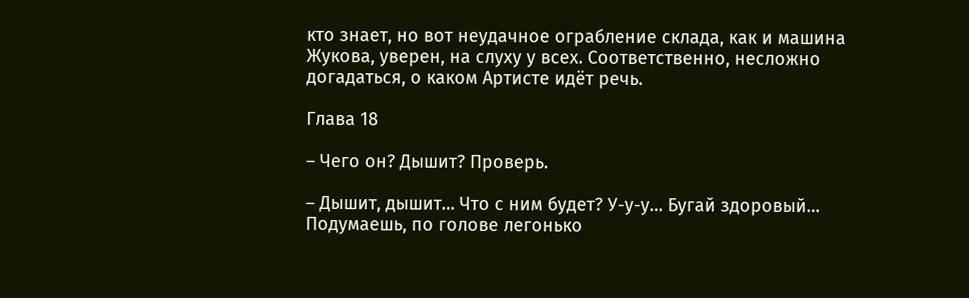кто знает, но вот неудачное ограбление склада, как и машина Жукова, уверен, на слуху у всех. Соответственно, несложно догадаться, о каком Артисте идёт речь.

Глава 18

– Чего он? Дышит? Проверь.

– Дышит, дышит… Что с ним будет? У-у-у… Бугай здоровый… Подумаешь, по голове легонько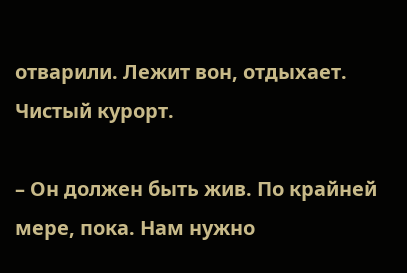отварили. Лежит вон, отдыхает. Чистый курорт.

– Он должен быть жив. По крайней мере, пока. Нам нужно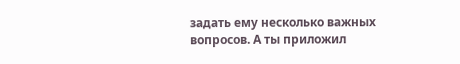задать ему несколько важных вопросов. А ты приложил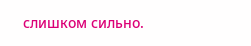слишком сильно.